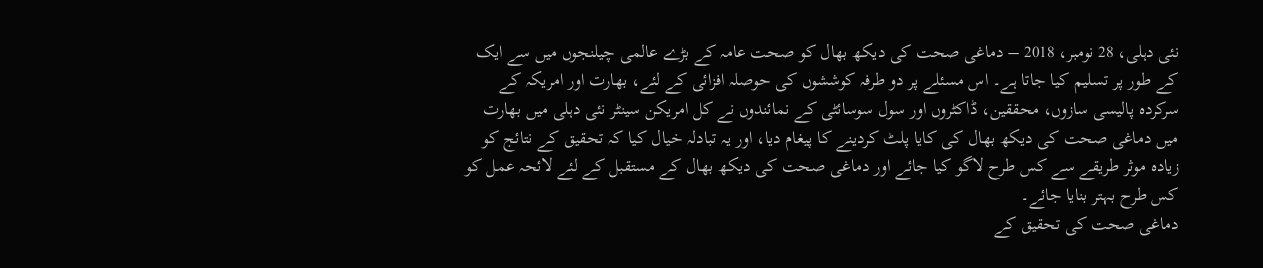نئی دہلی، 28 نومبر، 2018 – دماغی صحت کی دیکھ بھال کو صحت عامہ کے بڑے عالمی چیلنجوں میں سے ایک کے طور پر تسلیم کیا جاتا ہے۔ اس مسئلے پر دو طرفہ کوششوں کی حوصلہ افزائی کے لئے، بھارت اور امریکہ کے سرکردہ پالیسی سازوں، محققین، ڈاکٹروں اور سول سوسائٹی کے نمائندوں نے کل امریکن سینٹر نئی دہلی میں بھارت میں دماغی صحت کی دیکھ بھال کی کایا پلٹ کردینے کا پیغام دیا، اور یہ تبادلہ خیال کیا کہ تحقیق کے نتائج کو زیادہ موثر طریقے سے کس طرح لاگو کیا جائے اور دماغی صحت کی دیکھ بھال کے مستقبل کے لئے لائحہ عمل کو کس طرح بہتر بنایا جائے۔
دماغی صحت کی تحقیق کے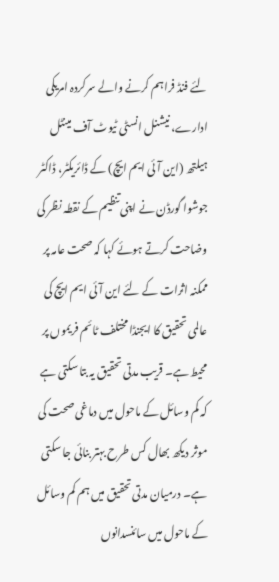لئے فنڈ فراہم کرنے والے سرکردہ امریکی ادارے، نیشنل انسٹی ٹیوٹ آف مینٹل ہیلتھ (این آئی ایم ایچ) کے ڈائریکٹر، ڈاکٹر جوشوا گورڈن نے اپنی تنظیم کے نقطہ نظر کی وضاحت کرتے ہوئے کہا کہ صحت عامہ پر ممکنہ اثرات کے لئے این آئی ایم ایچ کی عالمی تحقیق کا ایجنڈا مختلف ٹائم فریموں پر محیط ہے۔ قریب مدتی تحقیق یہ بتا سکتی ہے کہ کم وسائل کے ماحول میں دماغی صحت کی موثر دیکھ بھال کس طرح بہتر بنائی جا سکتی ہے۔ درمیان مدتی تحقیق میں ہم کم وسائل کے ماحول میں سائنسدانوں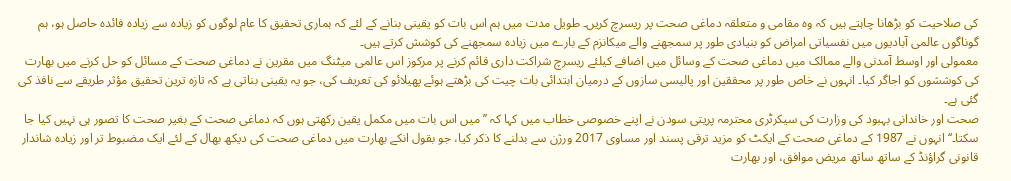کی صلاحیت کو بڑھانا چاہتے ہیں کہ وہ مقامی و متعلقہ دماغی صحت پر ریسرچ کریں۔ طویل مدت میں ہم اس بات کو یقینی بنانے کے لئے کہ ہماری تحقیق کا عام لوگوں کو زیادہ سے زیادہ فائدہ حاصل ہو، ہم گوناگوں عالمی آبادیوں میں نفسیاتی امراض کو بنیادی طور پر سمجھنے والے میکانزم کے بارے میں زیادہ سمجھنے کی کوشش کرتے ہیں۔
معمولی اور اوسط آمدنی والے ممالک میں دماغی صحت کے وسائل میں اضافے کیلئے ریسرچ شراکت داری قائم کرنے پر مرکوز اس عالمی میٹنگ میں مقرین نے دماغی صحت کے مسائل کو حل کرنے میں بھارت کی کوششوں کو اجاگر کیا۔ انہوں نے خاص طور پر محققین اور پالیسی سازوں کے درمیان ابتدائی بات چیت کی بڑھتے ہوئے پھیلائو کی تعریف کی، جو یہ یقینی بناتی ہے کہ تازہ ترین تحقیق مؤثر طریقے سے نافذ کی گئی ہے۔
صحت اور خاندانی بہبود کی وزارت کی سیکرٹری محترمہ پریتی سودن نے اپنے خصوصی خطاب میں کہا کہ ’’میں اس بات میں مکمل یقین رکھتی ہوں کہ دماغی صحت کے بغیر صحت کا تصور ہی نہیں کیا جا سکتا۔‘‘ انہوں نے 1987 کے دماغی صحت کے ایکٹ کو مزید ترقی پسند اور مساوی 2017 ورژن سے بدلنے کا ذکر کیا، جو بقول انکے بھارت میں دماغی صحت کی دیکھ بھال کے لئے ایک مضبوط تر اور زیادہ شاندار قانونی گراؤنڈ کے ساتھ ساتھ مریض موافق، اور بھارت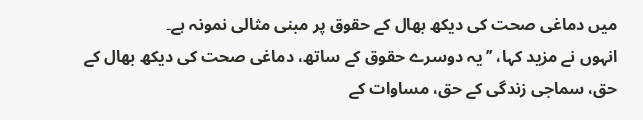میں دماغی صحت کی دیکھ بھال کے حقوق پر مبنی مثالی نمونہ ہے۔
انہوں نے مزید کہا، ’’یہ دوسرے حقوق کے ساتھ، دماغی صحت کی دیکھ بھال کے حق، سماجی زندگی کے حق، مساوات کے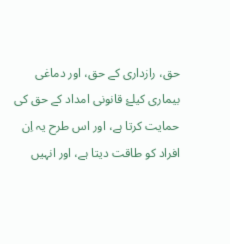حق، رازداری کے حق، اور دماغی بیماری کیلۓ قانونی امداد کے حق کی حمایت کرتا ہے، اور اس طرح یہ اِن افراد کو طاقت دیتا ہے، اور انہیں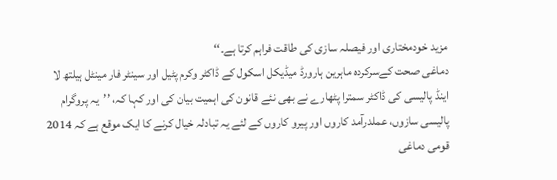مزید خودمختاری اور فیصلہ سازی کی طاقت فراہم کرتا ہے۔‘‘
دماغی صحت کےسرکردہ ماہرین ہارورڈ میڈیکل اسکول کے ڈاکٹر وکرم پٹیل اور سینٹر فار مینٹل ہیلتھ لا اینڈ پالیسی کی ڈاکٹر سمترا پٹھارے نے بھی نئے قانون کی اہمیت بیان کی اور کہا کہ، ’’یہ پروگرام پالیسی سازوں، عملدرآمد کاروں اور پیرو کاروں کے لئے یہ تبادلہ خیال کرنے کا ایک موقع ہے کہ 2014 قومی دماغی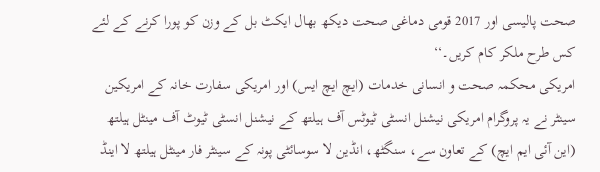صحت پالیسی اور 2017 قومی دماغی صحت دیکھ بھال ایکٹ بل کے وزن کو پورا کرنے کے لئے کس طرح ملکر کام کریں۔‘‘
امریکی محکمہ صحت و انسانی خدمات (ایچ ایچ ایس) اور امریکی سفارت خانہ کے امریکین سینٹر نے یہ پروگرام امریکی نیشنل انسٹی ٹیوٹس آف ہیلتھ کے نیشنل انسٹی ٹیوٹ آف مینٹل ہیلتھ (این آئی ایم ایچ) کے تعاون سے، سنگٹھ، انڈین لا سوسائٹی پونہ کے سینٹر فار مینٹل ہیلتھ لا اینڈ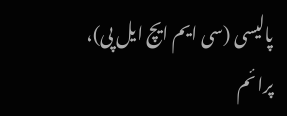پالیسی (سی ایم ایچ ایل پی)، پرائم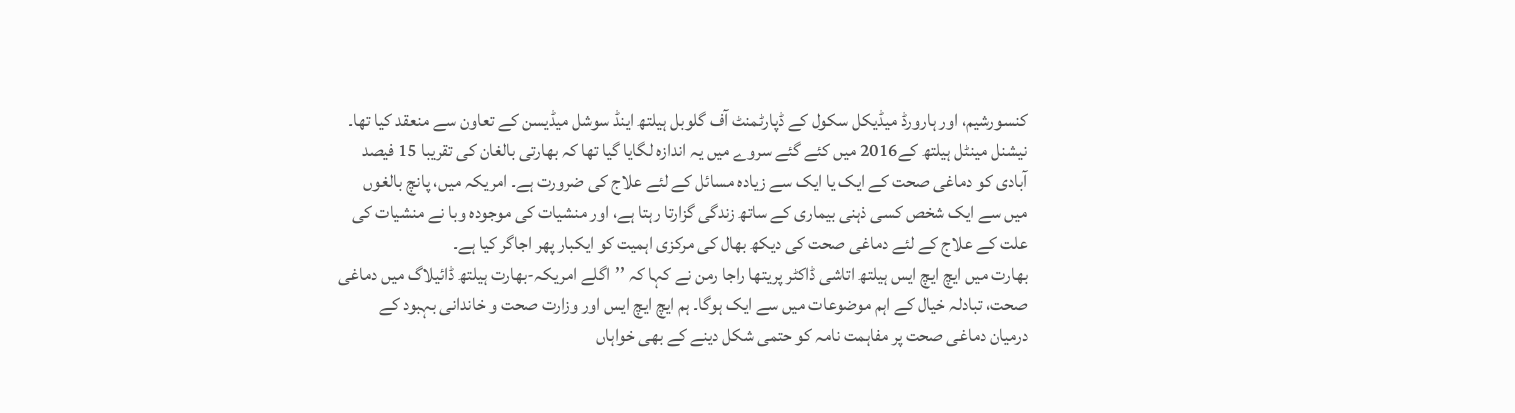کنسورشیم، اور ہارورڈ میڈیکل سکول کے ڈپارٹمنٹ آف گلوبل ہیلتھ اینڈ سوشل میڈیسن کے تعاون سے منعقد کیا تھا۔
نیشنل مینٹل ہیلتھ کے2016 میں کئے گئے سروے میں یہ اندازہ لگایا گیا تھا کہ بھارتی بالغان کی تقریبا 15 فیصد آبادی کو دماغی صحت کے ایک یا ایک سے زیادہ مسائل کے لئے علاج کی ضرورت ہے۔ امریکہ میں، پانچ بالغوں میں سے ایک شخص کسی ذہنی بیماری کے ساتھ زندگی گزارتا رہتا ہے، اور منشیات کی موجودہ وبا نے منشیات کی علت کے علاج کے لئے دماغی صحت کی دیکھ بھال کی مرکزی اہمیت کو ایکبار پھر اجاگر کیا ہے۔
بھارت میں ایچ ایچ ایس ہیلتھ اتاشی ڈاکٹر پریتھا راجا رمن نے کہا کہ ’’اگلے امریکہ-بھارت ہیلتھ ڈائیلاگ میں دماغی صحت، تبادلہ خیال کے اہم موضوعات میں سے ایک ہوگا۔ ہم ایچ ایچ ایس اور وزارت صحت و خاندانی بہبود کے درمیان دماغی صحت پر مفاہمت نامہ کو حتمی شکل دینے کے بھی خواہاں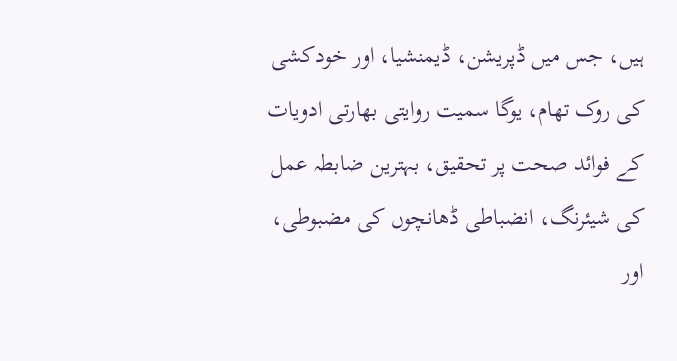ہیں، جس میں ڈپریشن، ڈیمنشیا، اور خودکشی کی روک تھام، یوگا سمیت روایتی بھارتی ادویات کے فوائد صحت پر تحقیق، بہترین ضابطہ عمل کی شیئرنگ، انضباطی ڈھانچوں کی مضبوطی، اور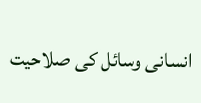انسانی وسائل کی صلاحیت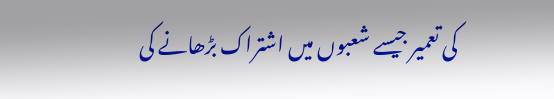کی تعمیر جیسے شعبوں میں اشتراک بڑھانے کی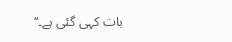بات کہی گئی ہے۔‘‘